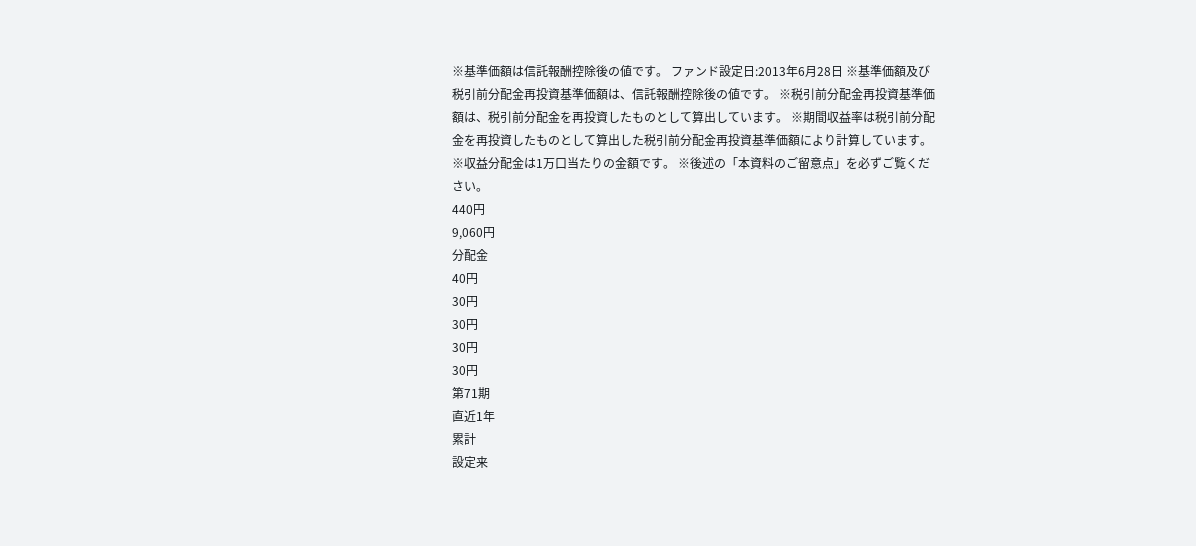※基準価額は信託報酬控除後の値です。 ファンド設定日:2013年6月28日 ※基準価額及び税引前分配金再投資基準価額は、信託報酬控除後の値です。 ※税引前分配金再投資基準価額は、税引前分配金を再投資したものとして算出しています。 ※期間収益率は税引前分配金を再投資したものとして算出した税引前分配金再投資基準価額により計算しています。 ※収益分配金は1万口当たりの金額です。 ※後述の「本資料のご留意点」を必ずご覧ください。
440円
9,060円
分配金
40円
30円
30円
30円
30円
第71期
直近1年
累計
設定来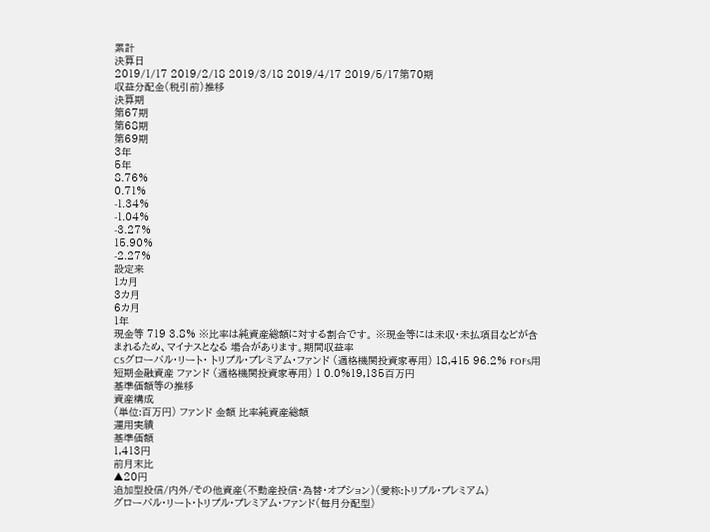累計
決算日
2019/1/17 2019/2/18 2019/3/18 2019/4/17 2019/5/17第70期
収益分配金(税引前)推移
決算期
第67期
第68期
第69期
3年
5年
8.76%
0.71%
-1.34%
-1.04%
-3.27%
15.90%
-2.27%
設定来
1カ月
3カ月
6カ月
1年
現金等 719 3.8% ※比率は純資産総額に対する割合です。 ※現金等には未収・未払項目などが含まれるため、マイナスとなる 場合があります。期間収益率
CSグローバル・リート・ トリプル・プレミアム・ファンド (適格機関投資家専用) 18,415 96.2% FOFs用短期金融資産 ファンド (適格機関投資家専用) 1 0.0%19,135百万円
基準価額等の推移
資産構成
(単位:百万円) ファンド 金額 比率純資産総額
運用実績
基準価額
1,413円
前月末比
▲20円
追加型投信/内外/その他資産(不動産投信・為替・オプション)(愛称:トリプル・プレミアム)
グローバル・リート・トリプル・プレミアム・ファンド(毎月分配型)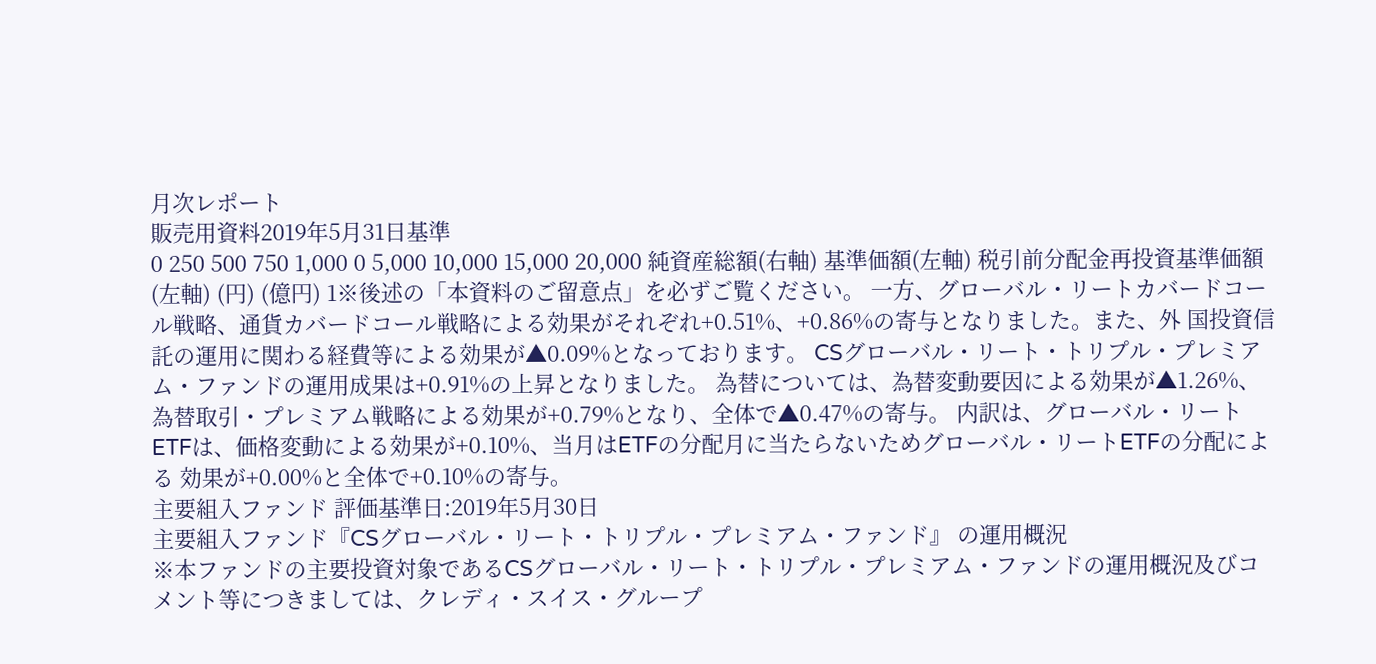月次レポート
販売用資料2019年5月31日基準
0 250 500 750 1,000 0 5,000 10,000 15,000 20,000 純資産総額(右軸) 基準価額(左軸) 税引前分配金再投資基準価額(左軸) (円) (億円) 1※後述の「本資料のご留意点」を必ずご覧ください。 一方、グローバル・リートカバードコール戦略、通貨カバードコール戦略による効果がそれぞれ+0.51%、+0.86%の寄与となりました。また、外 国投資信託の運用に関わる経費等による効果が▲0.09%となっております。 CSグローバル・リート・トリプル・プレミアム・ファンドの運用成果は+0.91%の上昇となりました。 為替については、為替変動要因による効果が▲1.26%、為替取引・プレミアム戦略による効果が+0.79%となり、全体で▲0.47%の寄与。 内訳は、グローバル・リートETFは、価格変動による効果が+0.10%、当月はETFの分配月に当たらないためグローバル・リートETFの分配による 効果が+0.00%と全体で+0.10%の寄与。
主要組入ファンド 評価基準日:2019年5月30日
主要組入ファンド『CSグローバル・リート・トリプル・プレミアム・ファンド』 の運用概況
※本ファンドの主要投資対象であるCSグローバル・リート・トリプル・プレミアム・ファンドの運用概況及びコメント等につきましては、クレディ・スイス・グループ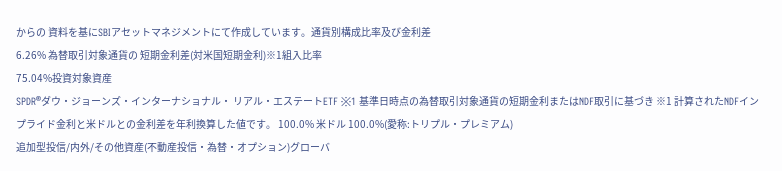からの 資料を基にSBIアセットマネジメントにて作成しています。通貨別構成比率及び金利差
6.26% 為替取引対象通貨の 短期金利差(対米国短期金利)※1組入比率
75.04%投資対象資産
SPDR®ダウ・ジョーンズ・インターナショナル・ リアル・エステートETF ※1 基準日時点の為替取引対象通貨の短期金利またはNDF取引に基づき ※1 計算されたNDFインプライド金利と米ドルとの金利差を年利換算した値です。 100.0% 米ドル 100.0%(愛称:トリプル・プレミアム)
追加型投信/内外/その他資産(不動産投信・為替・オプション)グローバ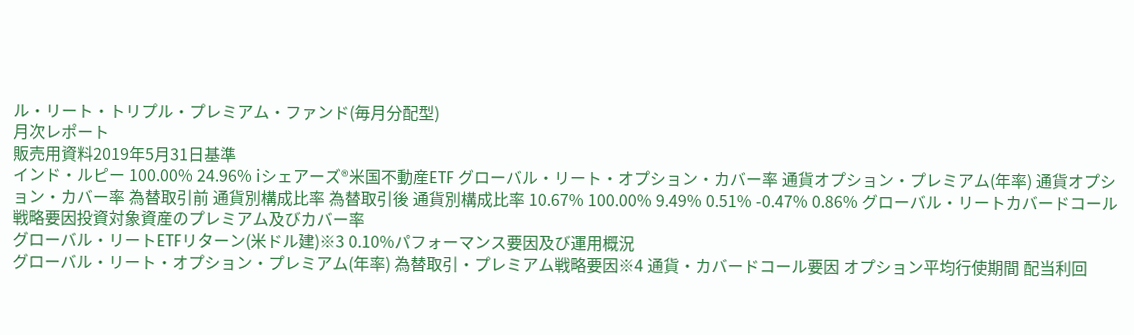ル・リート・トリプル・プレミアム・ファンド(毎月分配型)
月次レポート
販売用資料2019年5月31日基準
インド・ルピー 100.00% 24.96% iシェアーズ®米国不動産ETF グローバル・リート・オプション・カバー率 通貨オプション・プレミアム(年率) 通貨オプション・カバー率 為替取引前 通貨別構成比率 為替取引後 通貨別構成比率 10.67% 100.00% 9.49% 0.51% -0.47% 0.86% グローバル・リートカバードコール戦略要因投資対象資産のプレミアム及びカバー率
グローバル・リートETFリターン(米ドル建)※3 0.10%パフォーマンス要因及び運用概況
グローバル・リート・オプション・プレミアム(年率) 為替取引・プレミアム戦略要因※4 通貨・カバードコール要因 オプション平均行使期間 配当利回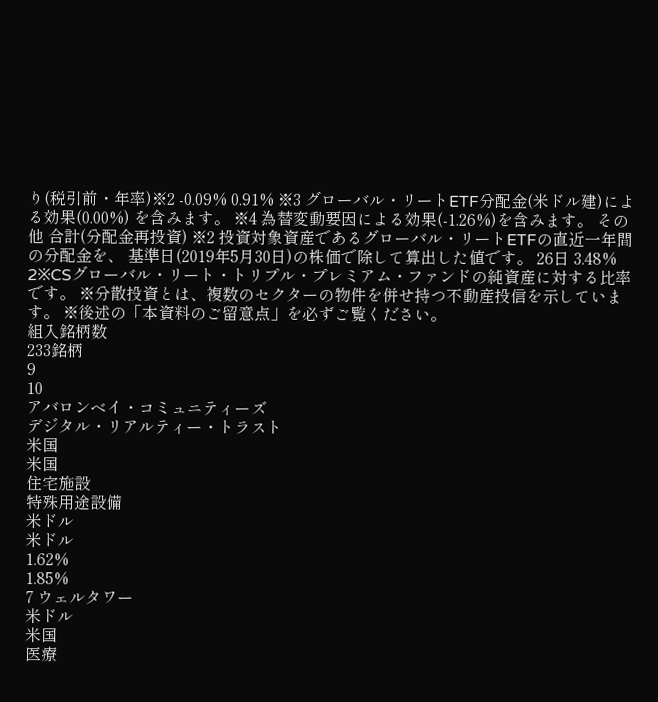り(税引前・年率)※2 -0.09% 0.91% ※3 グローバル・リートETF分配金(米ドル建)による効果(0.00%) を含みます。 ※4 為替変動要因による効果(-1.26%)を含みます。 その他 合計(分配金再投資) ※2 投資対象資産であるグローバル・リートETFの直近一年間の分配金を、 基準日(2019年5月30日)の株価で除して算出した値です。 26日 3.48% 2※CSグローバル・リート・トリプル・プレミアム・ファンドの純資産に対する比率です。 ※分散投資とは、複数のセクターの物件を併せ持つ不動産投信を示しています。 ※後述の「本資料のご留意点」を必ずご覧ください。
組入銘柄数
233銘柄
9
10
アバロンベイ・コミュニティーズ
デジタル・リアルティー・トラスト
米国
米国
住宅施設
特殊用途設備
米ドル
米ドル
1.62%
1.85%
7 ウェルタワー
米ドル
米国
医療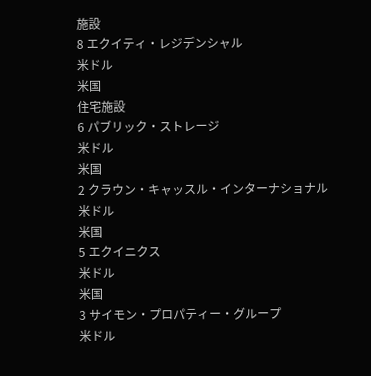施設
8 エクイティ・レジデンシャル
米ドル
米国
住宅施設
6 パブリック・ストレージ
米ドル
米国
2 クラウン・キャッスル・インターナショナル
米ドル
米国
5 エクイニクス
米ドル
米国
3 サイモン・プロパティー・グループ
米ドル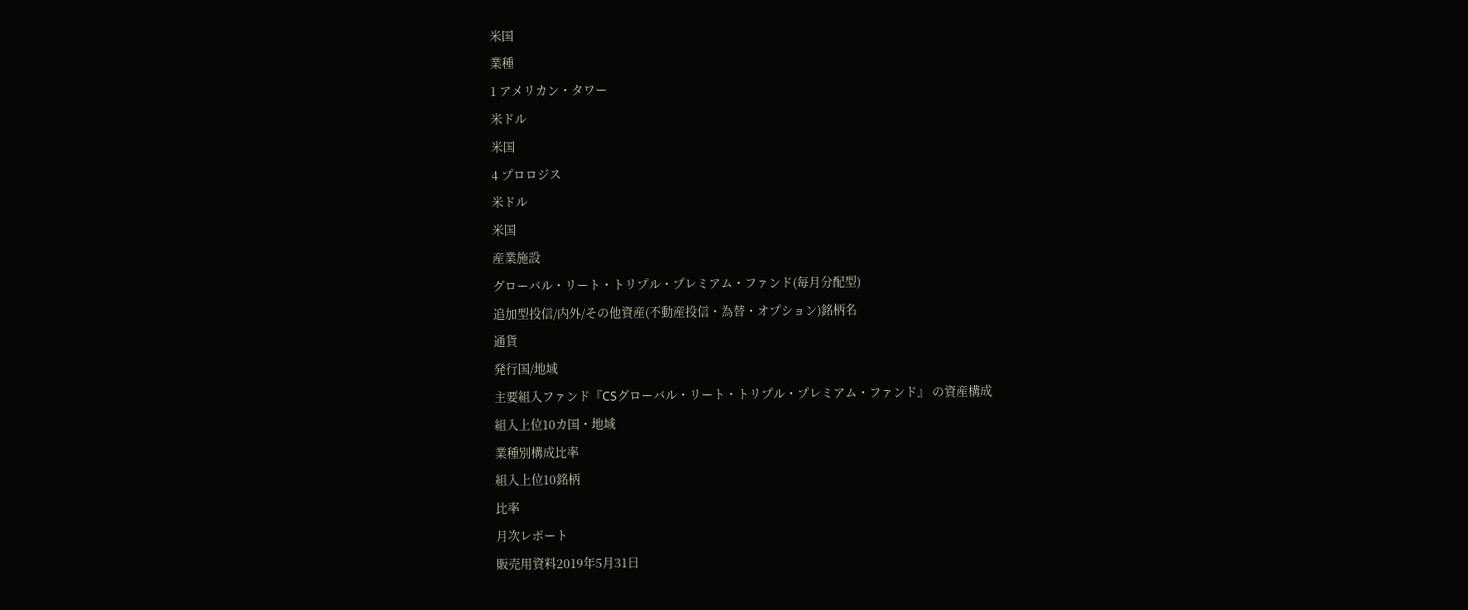米国
業種
1 アメリカン・タワー
米ドル
米国
4 プロロジス
米ドル
米国
産業施設
グローバル・リート・トリプル・プレミアム・ファンド(毎月分配型)
追加型投信/内外/その他資産(不動産投信・為替・オプション)銘柄名
通貨
発行国/地域
主要組入ファンド『CSグローバル・リート・トリプル・プレミアム・ファンド』 の資産構成
組入上位10カ国・地域
業種別構成比率
組入上位10銘柄
比率
月次レポート
販売用資料2019年5月31日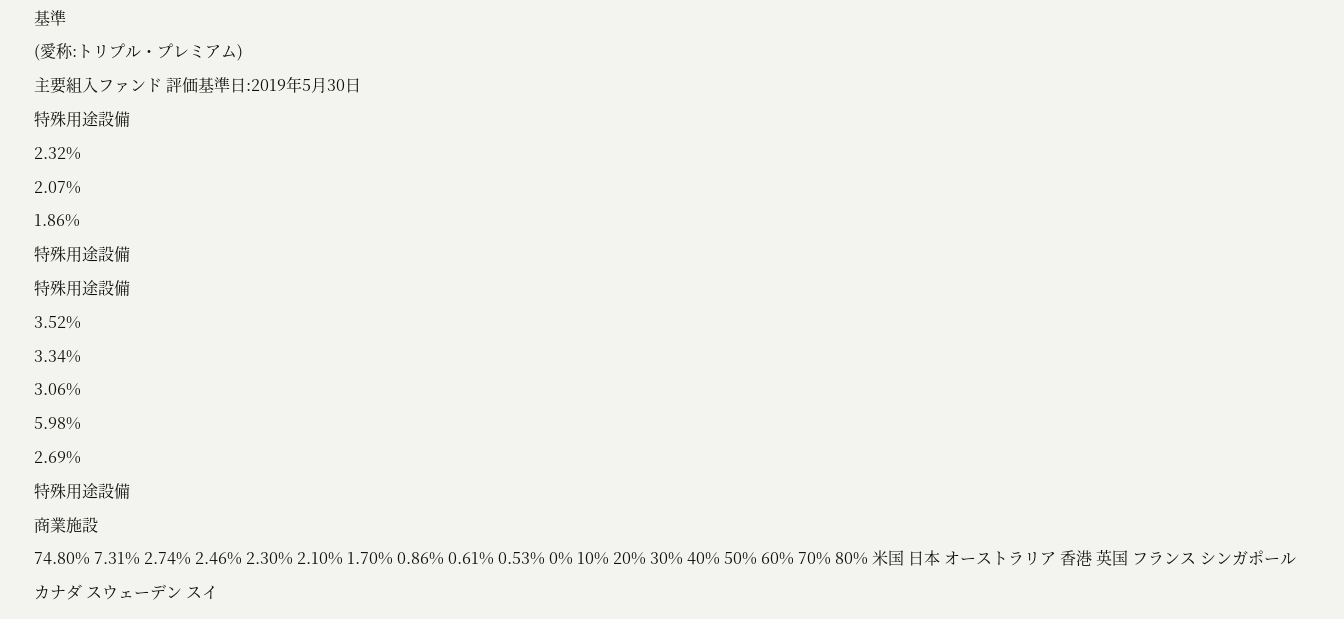基準
(愛称:トリプル・プレミアム)
主要組入ファンド 評価基準日:2019年5月30日
特殊用途設備
2.32%
2.07%
1.86%
特殊用途設備
特殊用途設備
3.52%
3.34%
3.06%
5.98%
2.69%
特殊用途設備
商業施設
74.80% 7.31% 2.74% 2.46% 2.30% 2.10% 1.70% 0.86% 0.61% 0.53% 0% 10% 20% 30% 40% 50% 60% 70% 80% 米国 日本 オーストラリア 香港 英国 フランス シンガポール カナダ スウェーデン スイ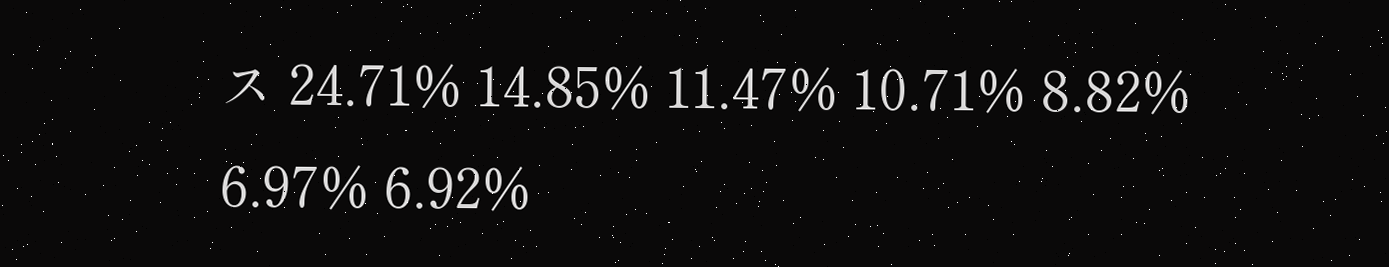ス 24.71% 14.85% 11.47% 10.71% 8.82% 6.97% 6.92%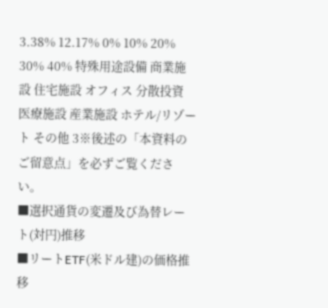3.38% 12.17% 0% 10% 20% 30% 40% 特殊用途設備 商業施設 住宅施設 オフィス 分散投資 医療施設 産業施設 ホテル/リゾート その他 3※後述の「本資料のご留意点」を必ずご覧ください。
■選択通貨の変遷及び為替レート(対円)推移
■リートETF(米ドル建)の価格推移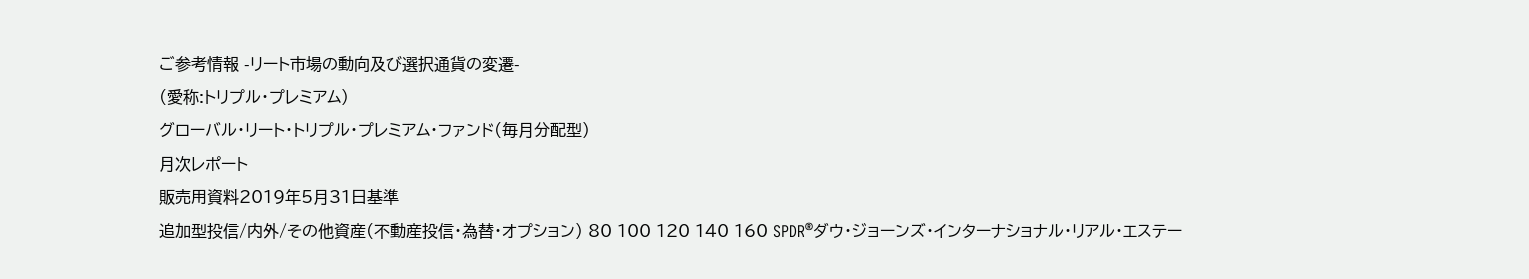ご参考情報 -リート市場の動向及び選択通貨の変遷-
(愛称:トリプル・プレミアム)
グローバル・リート・トリプル・プレミアム・ファンド(毎月分配型)
月次レポート
販売用資料2019年5月31日基準
追加型投信/内外/その他資産(不動産投信・為替・オプション) 80 100 120 140 160 SPDR®ダウ・ジョーンズ・インターナショナル・リアル・エステー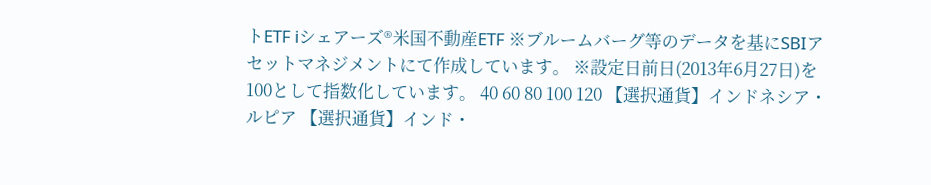トETF iシェアーズ®米国不動産ETF ※ブルームバーグ等のデータを基にSBIアセットマネジメントにて作成しています。 ※設定日前日(2013年6月27日)を100として指数化しています。 40 60 80 100 120 【選択通貨】インドネシア・ルピア 【選択通貨】インド・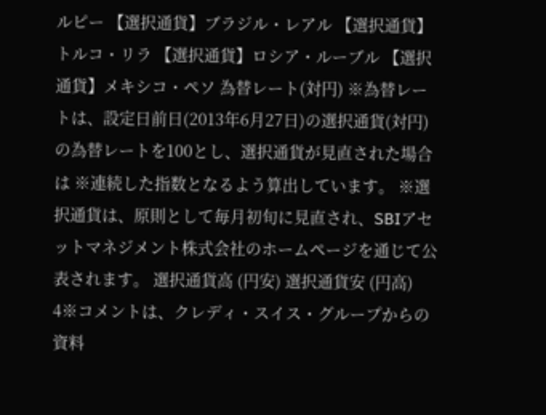ルピー 【選択通貨】ブラジル・レアル 【選択通貨】トルコ・リラ 【選択通貨】ロシア・ルーブル 【選択通貨】メキシコ・ペソ 為替レート(対円) ※為替レートは、設定日前日(2013年6月27日)の選択通貨(対円)の為替レートを100とし、選択通貨が見直された場合は ※連続した指数となるよう算出しています。 ※選択通貨は、原則として毎月初旬に見直され、SBIアセットマネジメント株式会社のホームページを通じて公表されます。 選択通貨高 (円安) 選択通貨安 (円高) 4※コメントは、クレディ・スイス・グループからの資料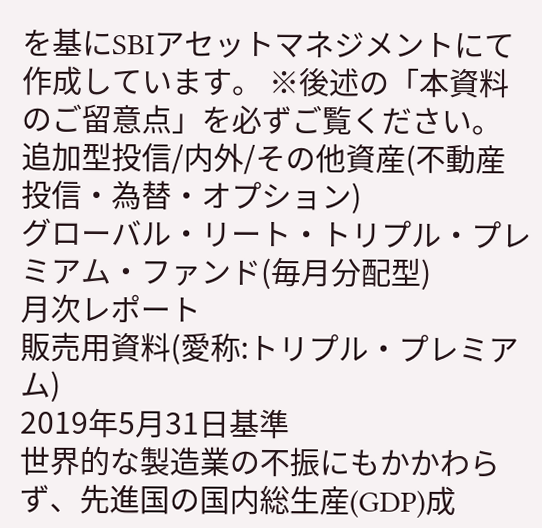を基にSBIアセットマネジメントにて作成しています。 ※後述の「本資料のご留意点」を必ずご覧ください。 追加型投信/内外/その他資産(不動産投信・為替・オプション)
グローバル・リート・トリプル・プレミアム・ファンド(毎月分配型)
月次レポート
販売用資料(愛称:トリプル・プレミアム)
2019年5月31日基準
世界的な製造業の不振にもかかわらず、先進国の国内総生産(GDP)成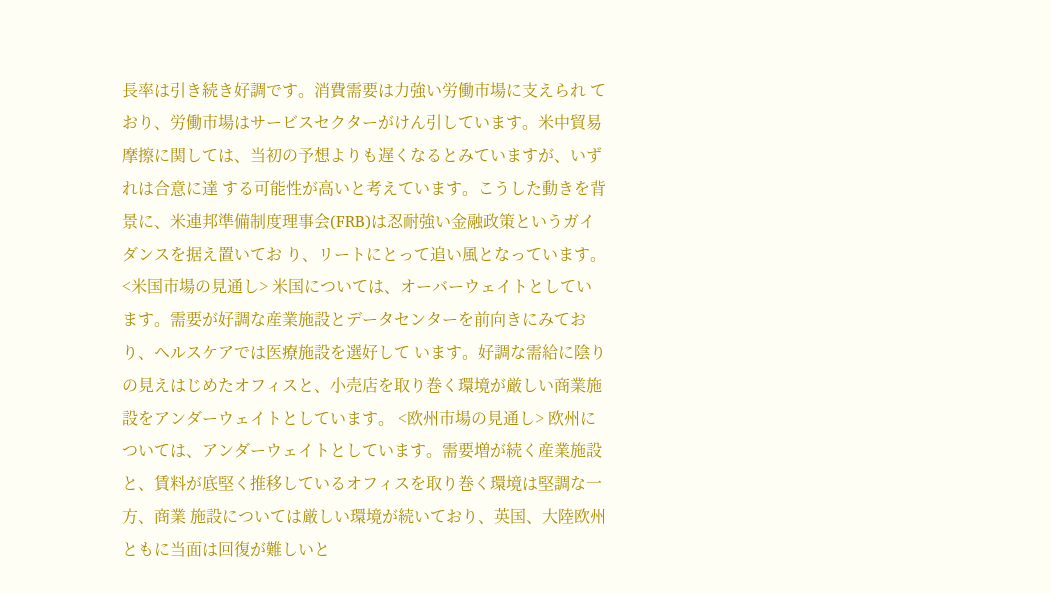長率は引き続き好調です。消費需要は力強い労働市場に支えられ ており、労働市場はサービスセクターがけん引しています。米中貿易摩擦に関しては、当初の予想よりも遅くなるとみていますが、いずれは合意に達 する可能性が高いと考えています。こうした動きを背景に、米連邦準備制度理事会(FRB)は忍耐強い金融政策というガイダンスを据え置いてお り、リートにとって追い風となっています。 <米国市場の見通し> 米国については、オーバーウェイトとしています。需要が好調な産業施設とデータセンターを前向きにみており、ヘルスケアでは医療施設を選好して います。好調な需給に陰りの見えはじめたオフィスと、小売店を取り巻く環境が厳しい商業施設をアンダーウェイトとしています。 <欧州市場の見通し> 欧州については、アンダーウェイトとしています。需要増が続く産業施設と、賃料が底堅く推移しているオフィスを取り巻く環境は堅調な一方、商業 施設については厳しい環境が続いており、英国、大陸欧州ともに当面は回復が難しいと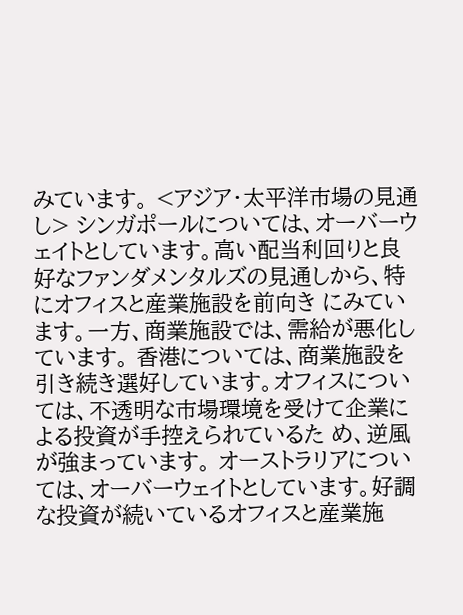みています。 <アジア・太平洋市場の見通し> シンガポールについては、オーバーウェイトとしています。高い配当利回りと良好なファンダメンタルズの見通しから、特にオフィスと産業施設を前向き にみています。一方、商業施設では、需給が悪化しています。 香港については、商業施設を引き続き選好しています。オフィスについては、不透明な市場環境を受けて企業による投資が手控えられているた め、逆風が強まっています。 オーストラリアについては、オーバーウェイトとしています。好調な投資が続いているオフィスと産業施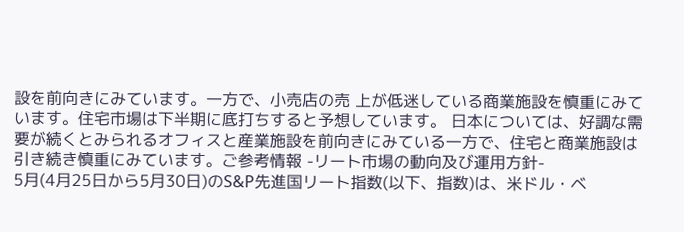設を前向きにみています。一方で、小売店の売 上が低迷している商業施設を慎重にみています。住宅市場は下半期に底打ちすると予想しています。 日本については、好調な需要が続くとみられるオフィスと産業施設を前向きにみている一方で、住宅と商業施設は引き続き慎重にみています。ご参考情報 -リート市場の動向及び運用方針-
5月(4月25日から5月30日)のS&P先進国リート指数(以下、指数)は、米ドル・ベ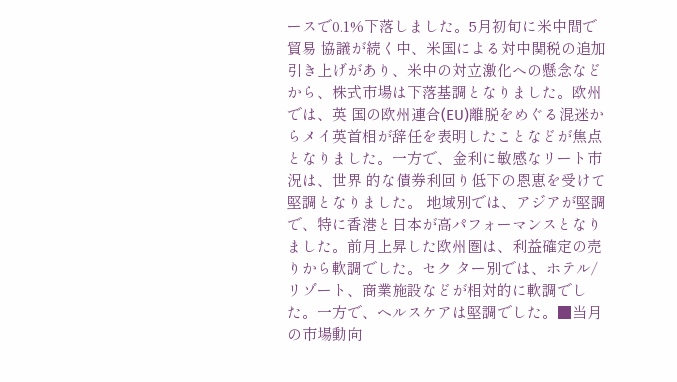ースで0.1%下落しました。5月初旬に米中間で貿易 協議が続く中、米国による対中関税の追加引き上げがあり、米中の対立激化への懸念などから、株式市場は下落基調となりました。欧州では、英 国の欧州連合(EU)離脱をめぐる混迷からメイ英首相が辞任を表明したことなどが焦点となりました。一方で、金利に敏感なリート市況は、世界 的な債券利回り低下の恩恵を受けて堅調となりました。 地域別では、アジアが堅調で、特に香港と日本が高パフォーマンスとなりました。前月上昇した欧州圏は、利益確定の売りから軟調でした。セク ター別では、ホテル/リゾート、商業施設などが相対的に軟調でした。一方で、ヘルスケアは堅調でした。■当月の市場動向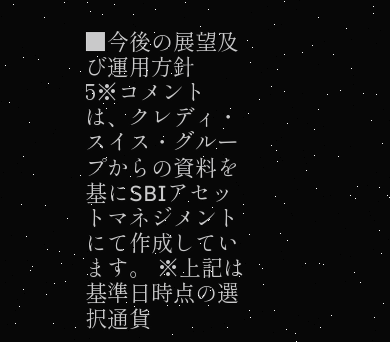■今後の展望及び運用方針
5※コメントは、クレディ・スイス・グループからの資料を基にSBIアセットマネジメントにて作成しています。 ※上記は基準日時点の選択通貨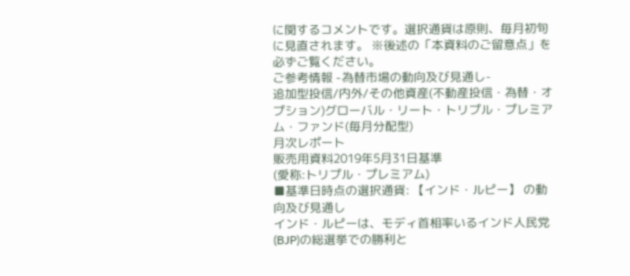に関するコメントです。選択通貨は原則、毎月初旬に見直されます。 ※後述の「本資料のご留意点」を必ずご覧ください。
ご参考情報 -為替市場の動向及び見通し-
追加型投信/内外/その他資産(不動産投信・為替・オプション)グローバル・リート・トリプル・プレミアム・ファンド(毎月分配型)
月次レポート
販売用資料2019年5月31日基準
(愛称:トリプル・プレミアム)
■基準日時点の選択通貨: 【インド・ルピー】 の動向及び見通し
インド・ルピーは、モディ首相率いるインド人民党(BJP)の総選挙での勝利と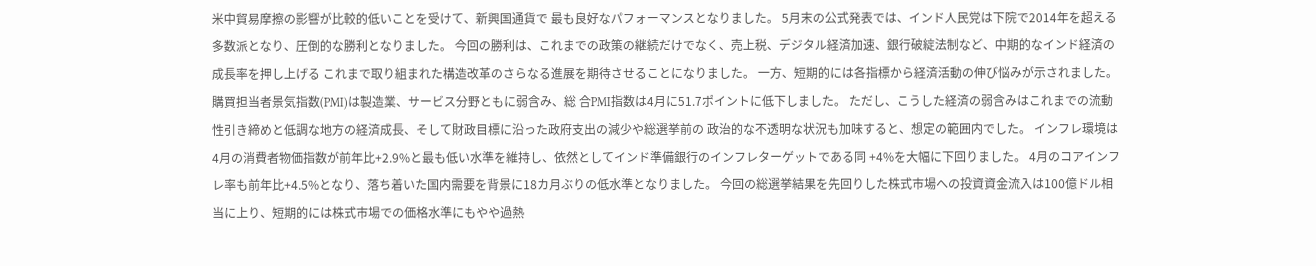米中貿易摩擦の影響が比較的低いことを受けて、新興国通貨で 最も良好なパフォーマンスとなりました。 5月末の公式発表では、インド人民党は下院で2014年を超える多数派となり、圧倒的な勝利となりました。 今回の勝利は、これまでの政策の継続だけでなく、売上税、デジタル経済加速、銀行破綻法制など、中期的なインド経済の成長率を押し上げる これまで取り組まれた構造改革のさらなる進展を期待させることになりました。 一方、短期的には各指標から経済活動の伸び悩みが示されました。購買担当者景気指数(PMI)は製造業、サービス分野ともに弱含み、総 合PMI指数は4月に51.7ポイントに低下しました。 ただし、こうした経済の弱含みはこれまでの流動性引き締めと低調な地方の経済成長、そして財政目標に沿った政府支出の減少や総選挙前の 政治的な不透明な状況も加味すると、想定の範囲内でした。 インフレ環境は4月の消費者物価指数が前年比+2.9%と最も低い水準を維持し、依然としてインド準備銀行のインフレターゲットである同 +4%を大幅に下回りました。 4月のコアインフレ率も前年比+4.5%となり、落ち着いた国内需要を背景に18カ月ぶりの低水準となりました。 今回の総選挙結果を先回りした株式市場への投資資金流入は100億ドル相当に上り、短期的には株式市場での価格水準にもやや過熱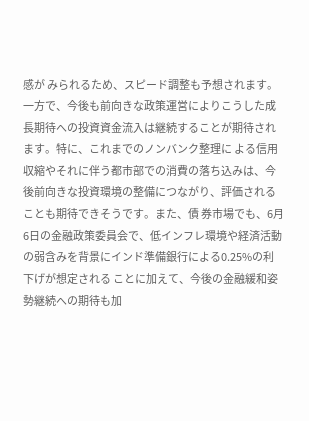感が みられるため、スピード調整も予想されます。 一方で、今後も前向きな政策運営によりこうした成長期待への投資資金流入は継続することが期待されます。特に、これまでのノンバンク整理に よる信用収縮やそれに伴う都市部での消費の落ち込みは、今後前向きな投資環境の整備につながり、評価されることも期待できそうです。また、債 券市場でも、6月6日の金融政策委員会で、低インフレ環境や経済活動の弱含みを背景にインド準備銀行による0.25%の利下げが想定される ことに加えて、今後の金融緩和姿勢継続への期待も加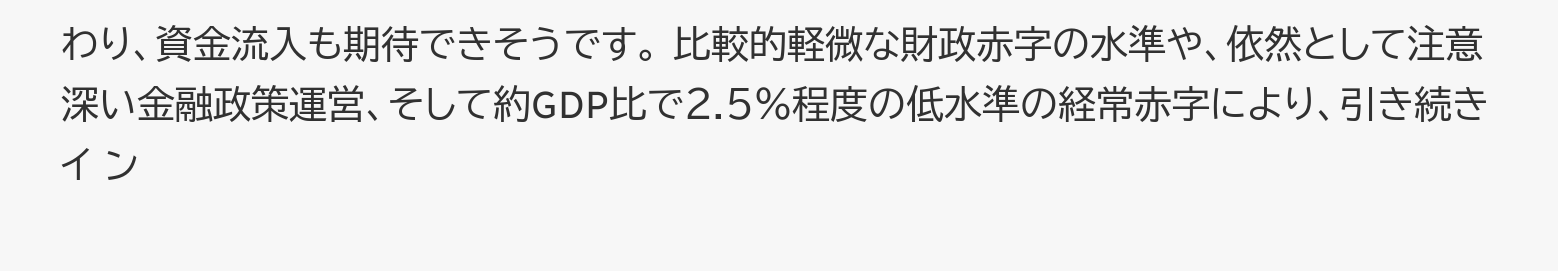わり、資金流入も期待できそうです。 比較的軽微な財政赤字の水準や、依然として注意深い金融政策運営、そして約GDP比で2.5%程度の低水準の経常赤字により、引き続きイ ン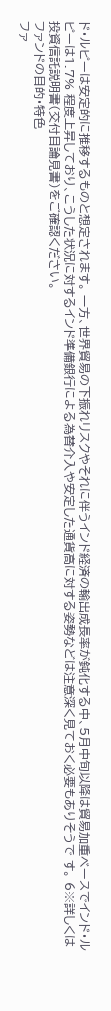ド・ルピーは安定的に推移するものと想定されます。 一方、世界貿易の下振れリスクやそれに伴うインド経済の輸出成長率が鈍化する中、5月中旬以降は貿易加重ベースでインド・ルピーは1.7% 程度上昇しており、こうした状況に対するインド準備銀行による為替介入や安定した通貨高に対する姿勢などは注意深く見ておく必要もありそうで す。 6※詳しくは投資信託説明書(交付目論見書)をご確認ください。
ファンドの目的・特色
ファ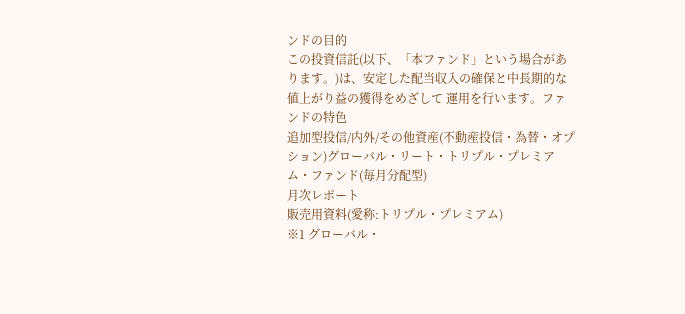ンドの目的
この投資信託(以下、「本ファンド」という場合があります。)は、安定した配当収入の確保と中長期的な値上がり益の獲得をめざして 運用を行います。ファンドの特色
追加型投信/内外/その他資産(不動産投信・為替・オプション)グローバル・リート・トリプル・プレミアム・ファンド(毎月分配型)
月次レポート
販売用資料(愛称:トリプル・プレミアム)
※1 グローバル・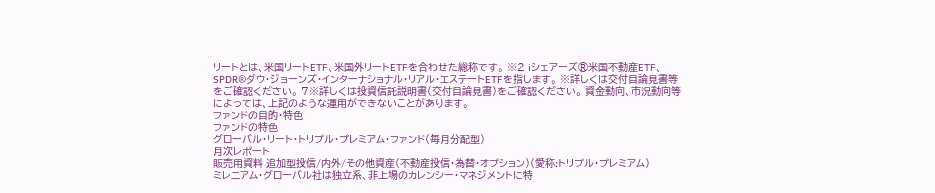リートとは、米国リートETF、米国外リートETFを合わせた総称です。 ※2 iシェアーズ®米国不動産ETF、SPDR®ダウ・ジョーンズ・インターナショナル・リアル・エステートETFを指します。 ※詳しくは交付目論見書等をご確認ください。 7※詳しくは投資信託説明書(交付目論見書)をご確認ください。 資金動向、市況動向等によっては、上記のような運用ができないことがあります。
ファンドの目的・特色
ファンドの特色
グローバル・リート・トリプル・プレミアム・ファンド(毎月分配型)
月次レポート
販売用資料 追加型投信/内外/その他資産(不動産投信・為替・オプション)(愛称:トリプル・プレミアム)
ミレニアム・グローバル社は独立系、非上場のカレンシー・マネジメントに特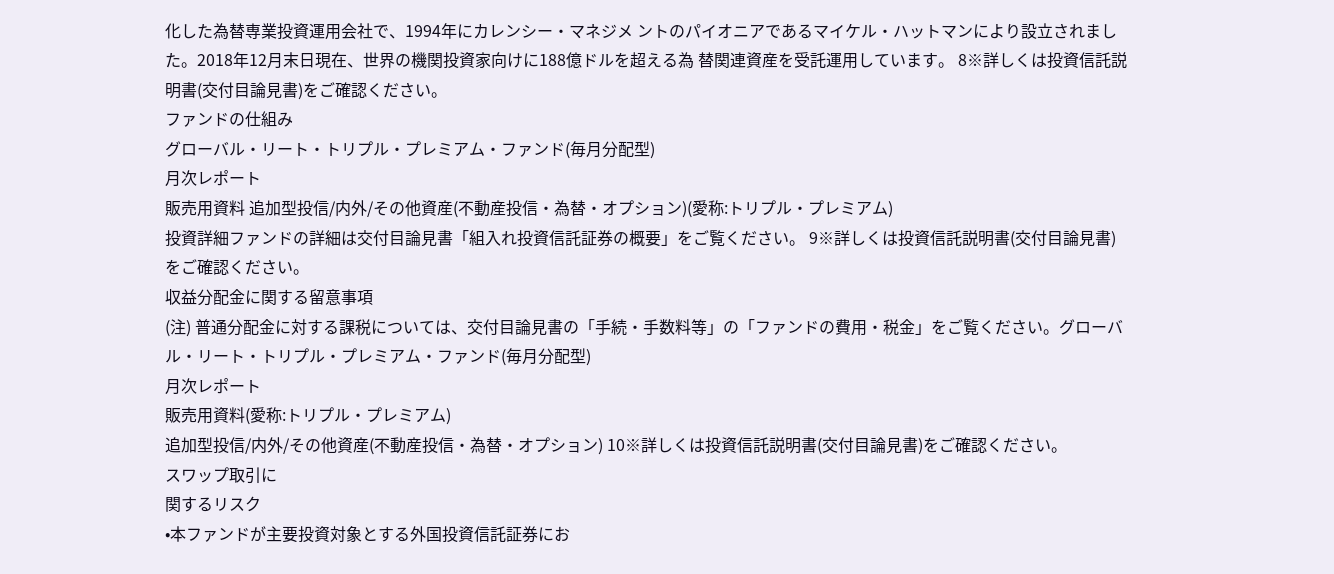化した為替専業投資運用会社で、1994年にカレンシー・マネジメ ントのパイオニアであるマイケル・ハットマンにより設立されました。2018年12月末日現在、世界の機関投資家向けに188億ドルを超える為 替関連資産を受託運用しています。 8※詳しくは投資信託説明書(交付目論見書)をご確認ください。
ファンドの仕組み
グローバル・リート・トリプル・プレミアム・ファンド(毎月分配型)
月次レポート
販売用資料 追加型投信/内外/その他資産(不動産投信・為替・オプション)(愛称:トリプル・プレミアム)
投資詳細ファンドの詳細は交付目論見書「組入れ投資信託証券の概要」をご覧ください。 9※詳しくは投資信託説明書(交付目論見書)をご確認ください。
収益分配金に関する留意事項
(注) 普通分配金に対する課税については、交付目論見書の「手続・手数料等」の「ファンドの費用・税金」をご覧ください。グローバル・リート・トリプル・プレミアム・ファンド(毎月分配型)
月次レポート
販売用資料(愛称:トリプル・プレミアム)
追加型投信/内外/その他資産(不動産投信・為替・オプション) 10※詳しくは投資信託説明書(交付目論見書)をご確認ください。
スワップ取引に
関するリスク
•本ファンドが主要投資対象とする外国投資信託証券にお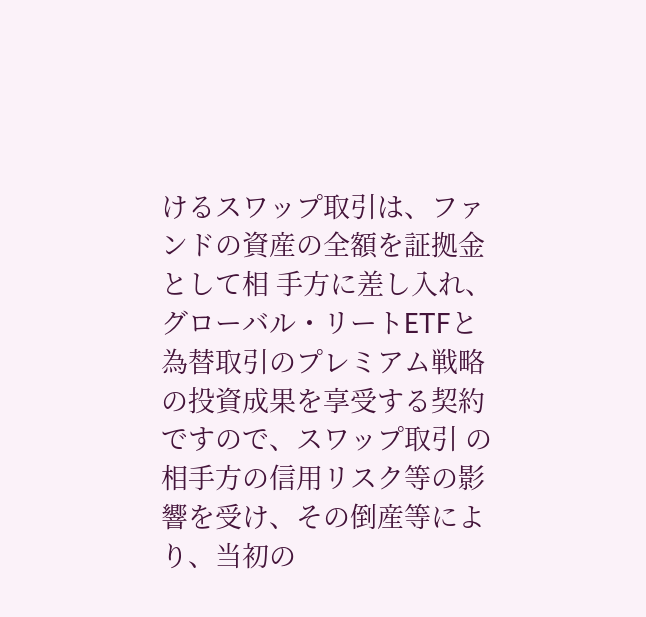けるスワップ取引は、ファンドの資産の全額を証拠金として相 手方に差し入れ、グローバル・リートETFと為替取引のプレミアム戦略の投資成果を享受する契約ですので、スワップ取引 の相手方の信用リスク等の影響を受け、その倒産等により、当初の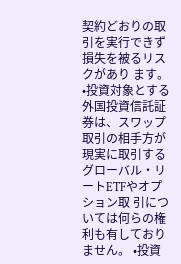契約どおりの取引を実行できず損失を被るリスクがあり ます。 •投資対象とする外国投資信託証券は、スワップ取引の相手方が現実に取引するグローバル・リートETFやオプション取 引については何らの権利も有しておりません。 •投資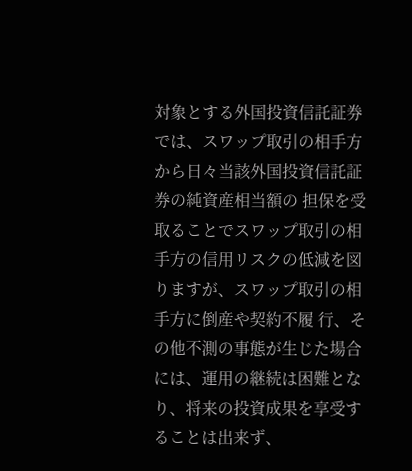対象とする外国投資信託証券では、スワップ取引の相手方から日々当該外国投資信託証券の純資産相当額の 担保を受取ることでスワップ取引の相手方の信用リスクの低減を図りますが、スワップ取引の相手方に倒産や契約不履 行、その他不測の事態が生じた場合には、運用の継続は困難となり、将来の投資成果を享受することは出来ず、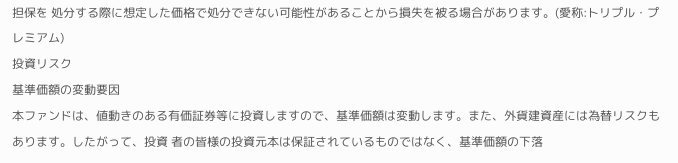担保を 処分する際に想定した価格で処分できない可能性があることから損失を被る場合があります。(愛称:トリプル・プレミアム)
投資リスク
基準価額の変動要因
本ファンドは、値動きのある有価証券等に投資しますので、基準価額は変動します。また、外貨建資産には為替リスクもあります。したがって、投資 者の皆様の投資元本は保証されているものではなく、基準価額の下落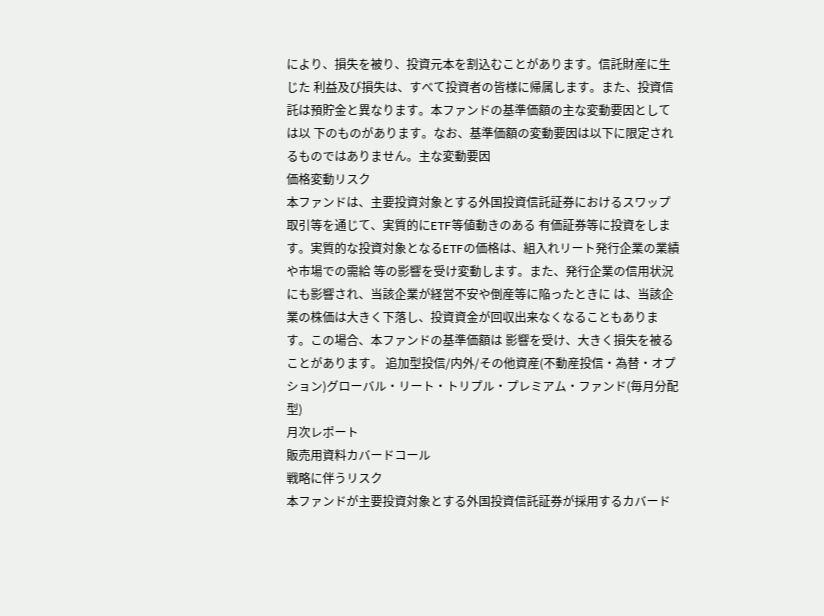により、損失を被り、投資元本を割込むことがあります。信託財産に生じた 利益及び損失は、すべて投資者の皆様に帰属します。また、投資信託は預貯金と異なります。本ファンドの基準価額の主な変動要因としては以 下のものがあります。なお、基準価額の変動要因は以下に限定されるものではありません。主な変動要因
価格変動リスク
本ファンドは、主要投資対象とする外国投資信託証券におけるスワップ取引等を通じて、実質的にETF等値動きのある 有価証券等に投資をします。実質的な投資対象となるETFの価格は、組入れリート発行企業の業績や市場での需給 等の影響を受け変動します。また、発行企業の信用状況にも影響され、当該企業が経営不安や倒産等に陥ったときに は、当該企業の株価は大きく下落し、投資資金が回収出来なくなることもあります。この場合、本ファンドの基準価額は 影響を受け、大きく損失を被ることがあります。 追加型投信/内外/その他資産(不動産投信・為替・オプション)グローバル・リート・トリプル・プレミアム・ファンド(毎月分配型)
月次レポート
販売用資料カバードコール
戦略に伴うリスク
本ファンドが主要投資対象とする外国投資信託証券が採用するカバード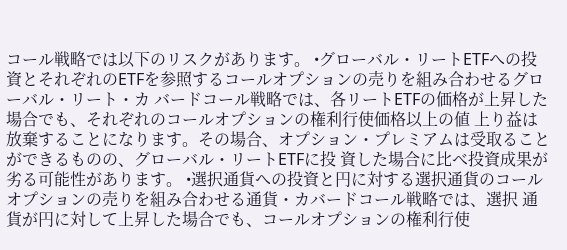コール戦略では以下のリスクがあります。 •グローバル・リートETFへの投資とそれぞれのETFを参照するコールオプションの売りを組み合わせるグローバル・リート・カ バードコール戦略では、各リートETFの価格が上昇した場合でも、それぞれのコールオプションの権利行使価格以上の値 上り益は放棄することになります。その場合、オプション・プレミアムは受取ることができるものの、グローバル・リートETFに投 資した場合に比べ投資成果が劣る可能性があります。 •選択通貨への投資と円に対する選択通貨のコールオプションの売りを組み合わせる通貨・カバードコール戦略では、選択 通貨が円に対して上昇した場合でも、コールオプションの権利行使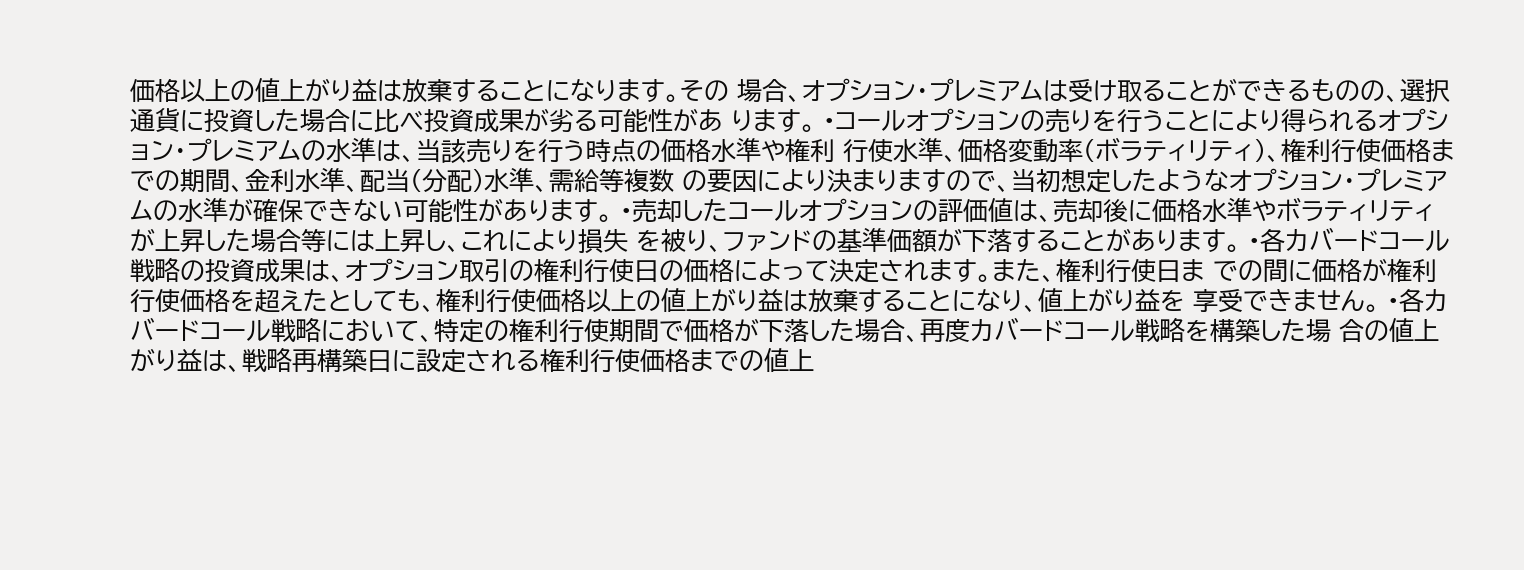価格以上の値上がり益は放棄することになります。その 場合、オプション・プレミアムは受け取ることができるものの、選択通貨に投資した場合に比べ投資成果が劣る可能性があ ります。 •コールオプションの売りを行うことにより得られるオプション・プレミアムの水準は、当該売りを行う時点の価格水準や権利 行使水準、価格変動率(ボラティリティ)、権利行使価格までの期間、金利水準、配当(分配)水準、需給等複数 の要因により決まりますので、当初想定したようなオプション・プレミアムの水準が確保できない可能性があります。 •売却したコールオプションの評価値は、売却後に価格水準やボラティリティが上昇した場合等には上昇し、これにより損失 を被り、ファンドの基準価額が下落することがあります。 •各カバードコール戦略の投資成果は、オプション取引の権利行使日の価格によって決定されます。また、権利行使日ま での間に価格が権利行使価格を超えたとしても、権利行使価格以上の値上がり益は放棄することになり、値上がり益を 享受できません。 •各カバードコール戦略において、特定の権利行使期間で価格が下落した場合、再度カバードコール戦略を構築した場 合の値上がり益は、戦略再構築日に設定される権利行使価格までの値上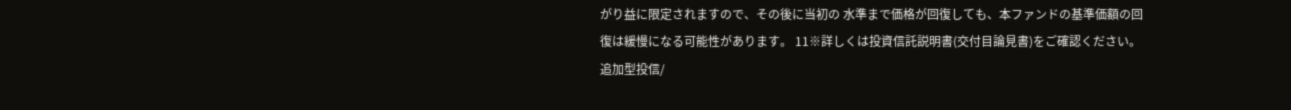がり益に限定されますので、その後に当初の 水準まで価格が回復しても、本ファンドの基準価額の回復は緩慢になる可能性があります。 11※詳しくは投資信託説明書(交付目論見書)をご確認ください。 追加型投信/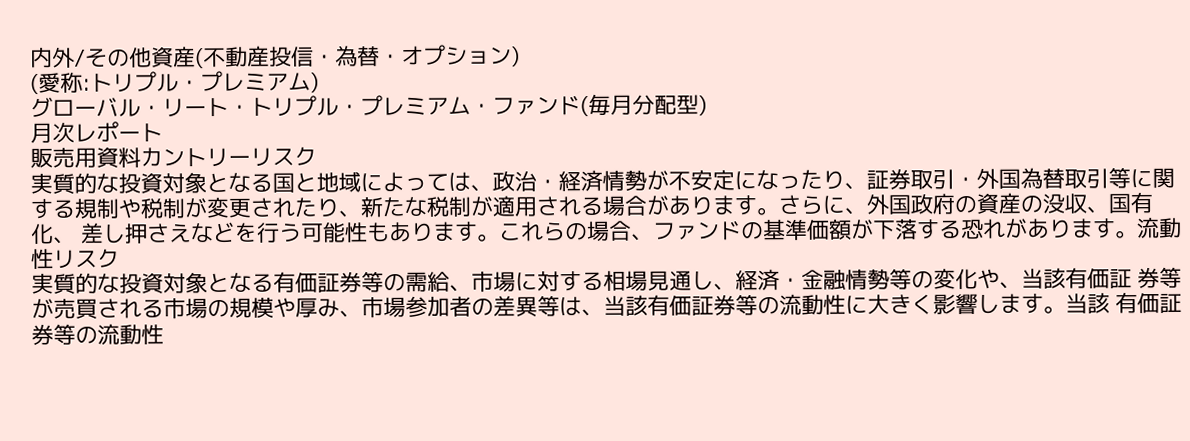内外/その他資産(不動産投信・為替・オプション)
(愛称:トリプル・プレミアム)
グローバル・リート・トリプル・プレミアム・ファンド(毎月分配型)
月次レポート
販売用資料カントリーリスク
実質的な投資対象となる国と地域によっては、政治・経済情勢が不安定になったり、証券取引・外国為替取引等に関する規制や税制が変更されたり、新たな税制が適用される場合があります。さらに、外国政府の資産の没収、国有化、 差し押さえなどを行う可能性もあります。これらの場合、ファンドの基準価額が下落する恐れがあります。流動性リスク
実質的な投資対象となる有価証券等の需給、市場に対する相場見通し、経済・金融情勢等の変化や、当該有価証 券等が売買される市場の規模や厚み、市場参加者の差異等は、当該有価証券等の流動性に大きく影響します。当該 有価証券等の流動性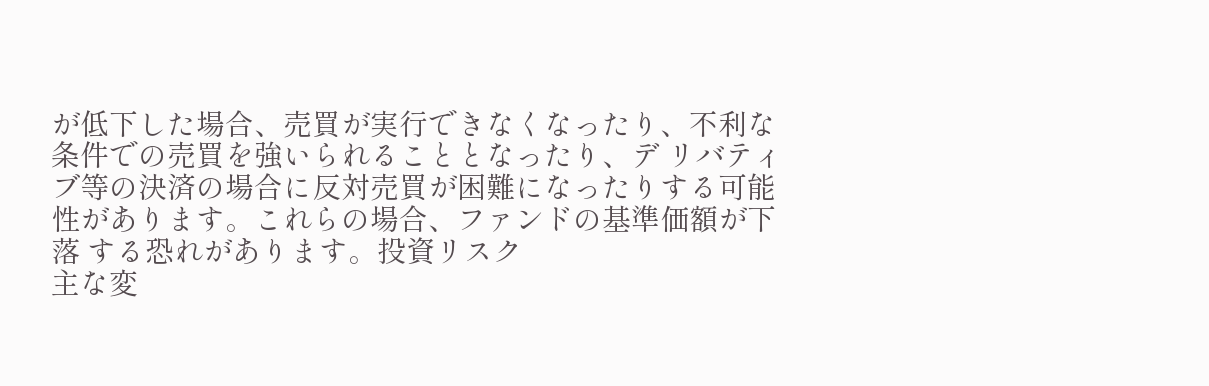が低下した場合、売買が実行できなくなったり、不利な条件での売買を強いられることとなったり、デ リバティブ等の決済の場合に反対売買が困難になったりする可能性があります。これらの場合、ファンドの基準価額が下落 する恐れがあります。投資リスク
主な変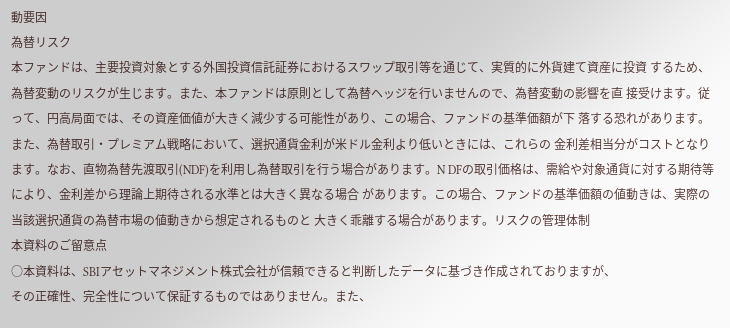動要因
為替リスク
本ファンドは、主要投資対象とする外国投資信託証券におけるスワップ取引等を通じて、実質的に外貨建て資産に投資 するため、為替変動のリスクが生じます。また、本ファンドは原則として為替ヘッジを行いませんので、為替変動の影響を直 接受けます。従って、円高局面では、その資産価値が大きく減少する可能性があり、この場合、ファンドの基準価額が下 落する恐れがあります。また、為替取引・プレミアム戦略において、選択通貨金利が米ドル金利より低いときには、これらの 金利差相当分がコストとなります。なお、直物為替先渡取引(NDF)を利用し為替取引を行う場合があります。N DFの取引価格は、需給や対象通貨に対する期待等により、金利差から理論上期待される水準とは大きく異なる場合 があります。この場合、ファンドの基準価額の値動きは、実際の当該選択通貨の為替市場の値動きから想定されるものと 大きく乖離する場合があります。リスクの管理体制
本資料のご留意点
○本資料は、SBIアセットマネジメント株式会社が信頼できると判断したデータに基づき作成されておりますが、
その正確性、完全性について保証するものではありません。また、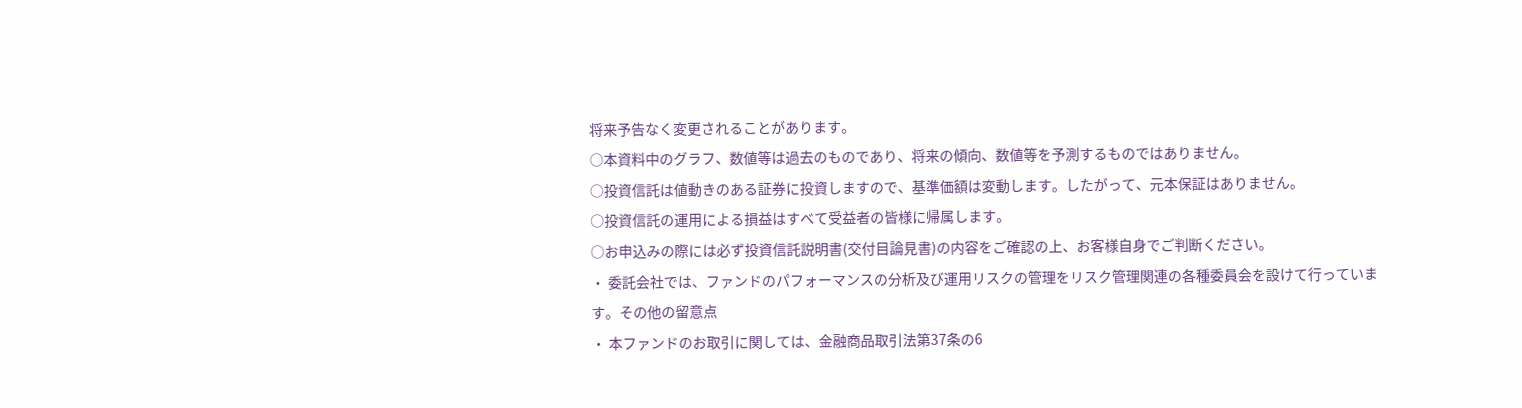将来予告なく変更されることがあります。
○本資料中のグラフ、数値等は過去のものであり、将来の傾向、数値等を予測するものではありません。
○投資信託は値動きのある証券に投資しますので、基準価額は変動します。したがって、元本保証はありません。
○投資信託の運用による損益はすべて受益者の皆様に帰属します。
○お申込みの際には必ず投資信託説明書(交付目論見書)の内容をご確認の上、お客様自身でご判断ください。
・ 委託会社では、ファンドのパフォーマンスの分析及び運用リスクの管理をリスク管理関連の各種委員会を設けて行っています。その他の留意点
・ 本ファンドのお取引に関しては、金融商品取引法第37条の6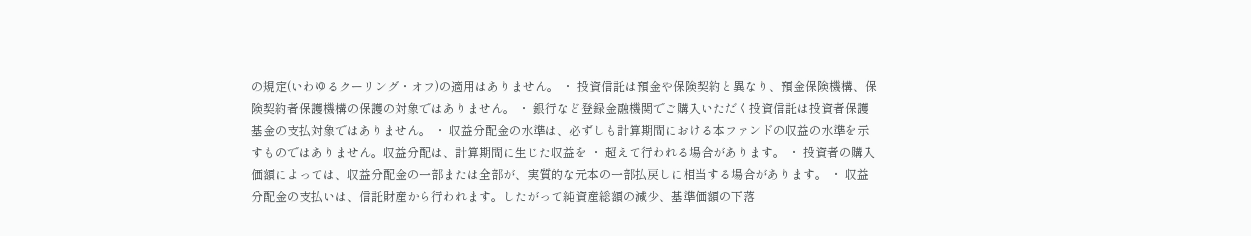の規定(いわゆるクーリング・オフ)の適用はありません。 ・ 投資信託は預金や保険契約と異なり、預金保険機構、保険契約者保護機構の保護の対象ではありません。 ・ 銀行など登録金融機関でご購入いただく投資信託は投資者保護基金の支払対象ではありません。 ・ 収益分配金の水準は、必ずしも計算期間における本ファンドの収益の水準を示すものではありません。収益分配は、計算期間に生じた収益を ・ 超えて行われる場合があります。 ・ 投資者の購入価額によっては、収益分配金の一部または全部が、実質的な元本の一部払戻しに相当する場合があります。 ・ 収益分配金の支払いは、信託財産から行われます。したがって純資産総額の減少、基準価額の下落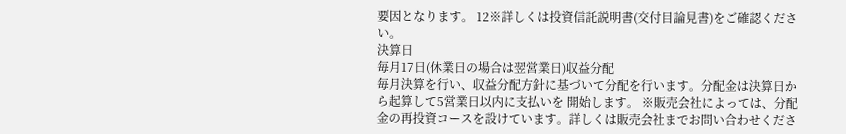要因となります。 12※詳しくは投資信託説明書(交付目論見書)をご確認ください。
決算日
毎月17日(休業日の場合は翌営業日)収益分配
毎月決算を行い、収益分配方針に基づいて分配を行います。分配金は決算日から起算して5営業日以内に支払いを 開始します。 ※販売会社によっては、分配金の再投資コースを設けています。詳しくは販売会社までお問い合わせくださ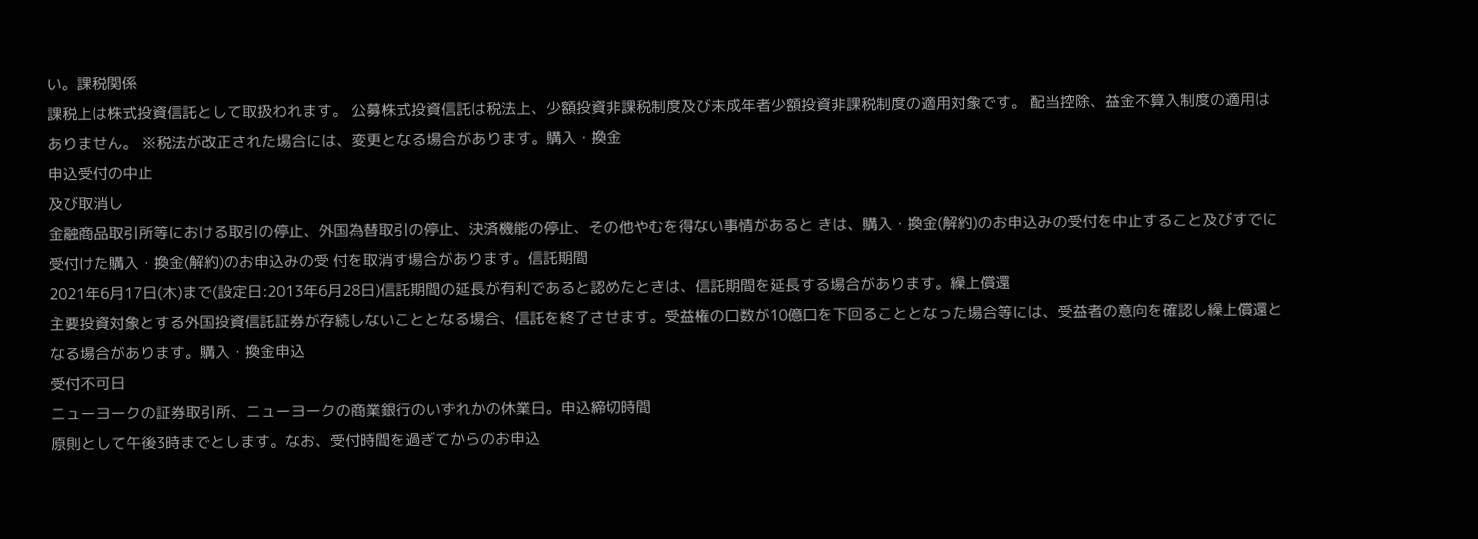い。課税関係
課税上は株式投資信託として取扱われます。 公募株式投資信託は税法上、少額投資非課税制度及び未成年者少額投資非課税制度の適用対象です。 配当控除、益金不算入制度の適用はありません。 ※税法が改正された場合には、変更となる場合があります。購入・換金
申込受付の中止
及び取消し
金融商品取引所等における取引の停止、外国為替取引の停止、決済機能の停止、その他やむを得ない事情があると きは、購入・換金(解約)のお申込みの受付を中止すること及びすでに受付けた購入・換金(解約)のお申込みの受 付を取消す場合があります。信託期間
2021年6月17日(木)まで(設定日:2013年6月28日)信託期間の延長が有利であると認めたときは、信託期間を延長する場合があります。繰上償還
主要投資対象とする外国投資信託証券が存続しないこととなる場合、信託を終了させます。受益権の口数が10億口を下回ることとなった場合等には、受益者の意向を確認し繰上償還となる場合があります。購入・換金申込
受付不可日
ニューヨークの証券取引所、ニューヨークの商業銀行のいずれかの休業日。申込締切時間
原則として午後3時までとします。なお、受付時間を過ぎてからのお申込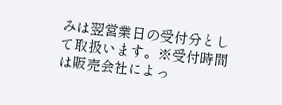みは翌営業日の受付分として取扱います。※受付時間は販売会社によっ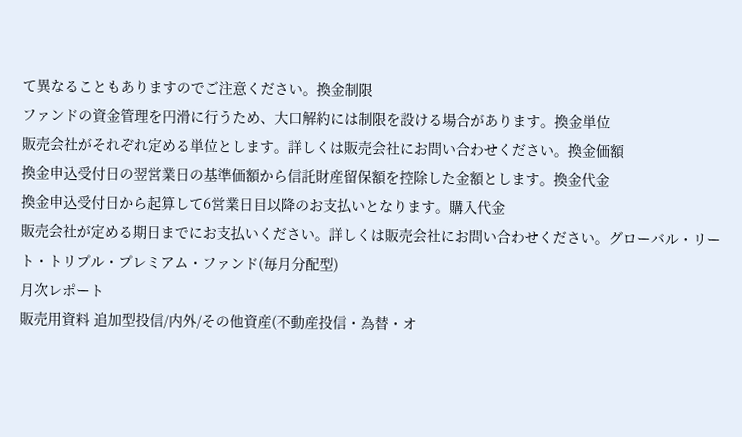て異なることもありますのでご注意ください。換金制限
ファンドの資金管理を円滑に行うため、大口解約には制限を設ける場合があります。換金単位
販売会社がそれぞれ定める単位とします。詳しくは販売会社にお問い合わせください。換金価額
換金申込受付日の翌営業日の基準価額から信託財産留保額を控除した金額とします。換金代金
換金申込受付日から起算して6営業日目以降のお支払いとなります。購入代金
販売会社が定める期日までにお支払いください。詳しくは販売会社にお問い合わせください。グローバル・リート・トリプル・プレミアム・ファンド(毎月分配型)
月次レポート
販売用資料 追加型投信/内外/その他資産(不動産投信・為替・オ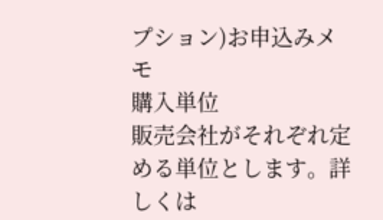プション)お申込みメモ
購入単位
販売会社がそれぞれ定める単位とします。詳しくは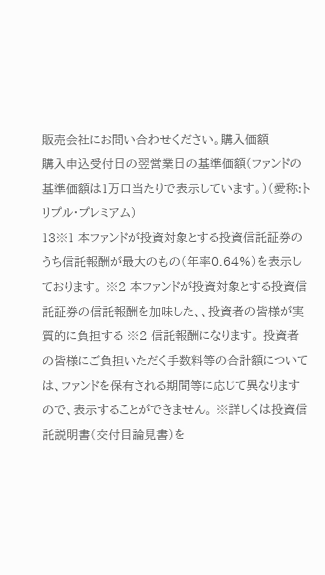販売会社にお問い合わせください。購入価額
購入申込受付日の翌営業日の基準価額(ファンドの基準価額は1万口当たりで表示しています。)(愛称:トリプル・プレミアム)
13※1 本ファンドが投資対象とする投資信託証券のうち信託報酬が最大のもの(年率0.64%)を表示しております。 ※2 本ファンドが投資対象とする投資信託証券の信託報酬を加味した、、投資者の皆様が実質的に負担する ※2 信託報酬になります。 投資者の皆様にご負担いただく手数料等の合計額については、ファンドを保有される期間等に応じて異なりますので、表示することができません。 ※詳しくは投資信託説明書(交付目論見書)を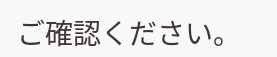ご確認ください。